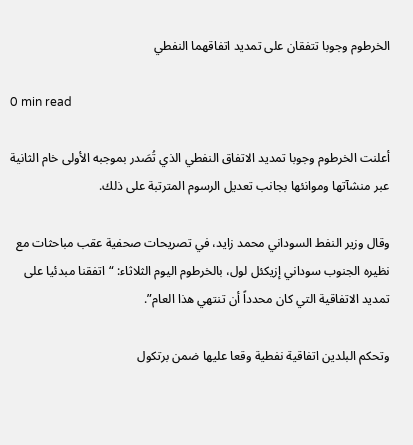الخرطوم وجوبا تتفقان على تمديد اتفاقهما النفطي

0 min read

أعلنت الخرطوم وجوبا تمديد الاتفاق النفطي الذي تُصَدر بموجبه الأولى خام الثانية عبر منشآتها وموانئها بجانب تعديل الرسوم المترتبة على ذلك.

وقال وزير النفط السوداني محمد زايد، في تصريحات صحفية عقب مباحثات مع نظيره الجنوب سوداني إزيكئل لول، بالخرطوم اليوم الثلاثاء: “اتفقنا مبدئيا على تمديد الاتفاقية التي كان محدداً أن تنتهي هذا العام”.

وتحكم البلدين اتفاقية نفطية وقعا عليها ضمن برتكول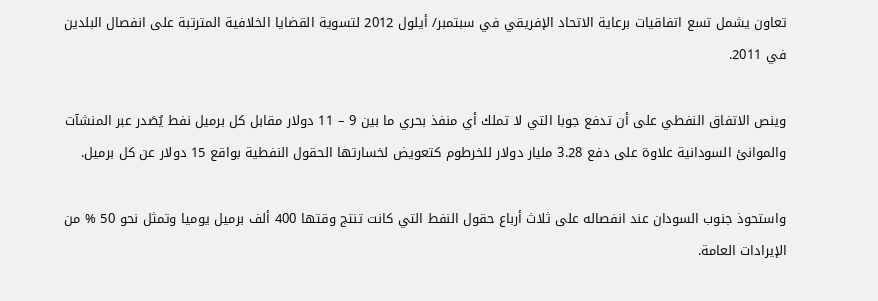تعاون يشمل تسع اتفاقيات برعاية الاتحاد الإفريقي في سبتمبر/ أيلول 2012 لتسوية القضايا الخلافية المترتبة على انفصال البلدين في 2011.

وينص الاتفاق النفطي على أن تدفع جوبا التي لا تملك أي منفذ بحري ما بين 9 – 11 دولار مقابل كل برميل نفط يُصَدر عبر المنشآت والموانئ السودانية علاوة على دفع 3.28 مليار دولار للخرطوم كتعويض لخسارتها الحقول النفطية بواقع 15 دولار عن كل برميل.

واستحوذ جنوب السودان عند انفصاله على ثلاث أرباع حقول النفط التي كانت تنتج وقتها 400 ألف برميل يوميا وتمثل نحو 50 % من الإيرادات العامة.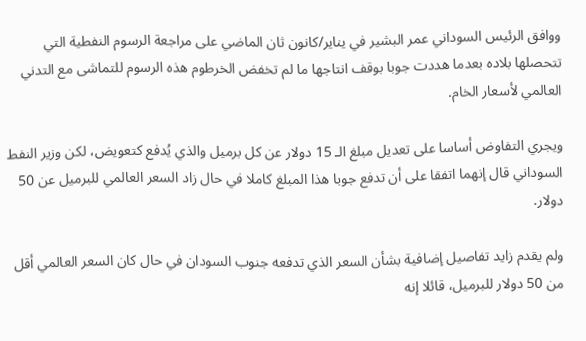ووافق الرئيس السوداني عمر البشير في يناير/كانون ثان الماضي على مراجعة الرسوم النفطية التي تتحصلها بلاده بعدما هددت جوبا بوقف انتاجها ما لم تخفض الخرطوم هذه الرسوم للتماشى مع التدني العالمي لأسعار الخام.

ويجري التفاوض أساسا على تعديل مبلغ الـ 15 دولار عن كل برميل والذي يُدفع كتعويض، لكن وزير النفط السوداني قال إنهما اتفقا على أن تدفع جوبا هذا المبلغ كاملا في حال زاد السعر العالمي للبرميل عن 50 دولار.

ولم يقدم زايد تفاصيل إضافية بشأن السعر الذي تدفعه جنوب السودان في حال كان السعر العالمي أقل من 50 دولار للبرميل، قائلا إنه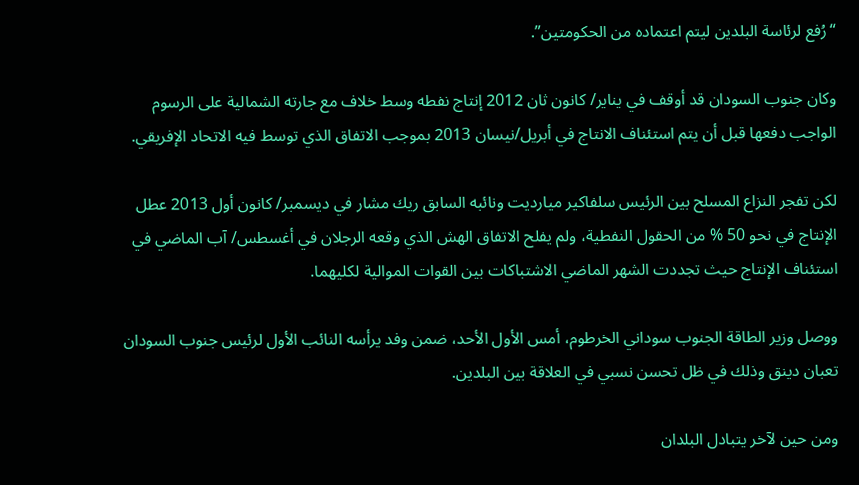“رُفع لرئاسة البلدين ليتم اعتماده من الحكومتين”.

وكان جنوب السودان قد أوقف في يناير/ كانون ثان 2012 إنتاج نفطه وسط خلاف مع جارته الشمالية على الرسوم الواجب دفعها قبل أن يتم استئناف الانتاج في أبريل/نيسان 2013 بموجب الاتفاق الذي توسط فيه الاتحاد الإفريقي.

لكن تفجر النزاع المسلح بين الرئيس سلفاكير ميارديت ونائبه السابق ريك مشار في ديسمبر/ كانون أول 2013 عطل الإنتاج في نحو 50 % من الحقول النفطية، ولم يفلح الاتفاق الهش الذي وقعه الرجلان في أغسطس/ آب الماضي في استئناف الإنتاج حيث تجددت الشهر الماضي الاشتباكات بين القوات الموالية لكليهما.

ووصل وزير الطاقة الجنوب سوداني الخرطوم، أمس الأول الأحد، ضمن وفد يرأسه النائب الأول لرئيس جنوب السودان تعبان دينق وذلك في ظل تحسن نسبي في العلاقة بين البلدين.

ومن حين لآخر يتبادل البلدان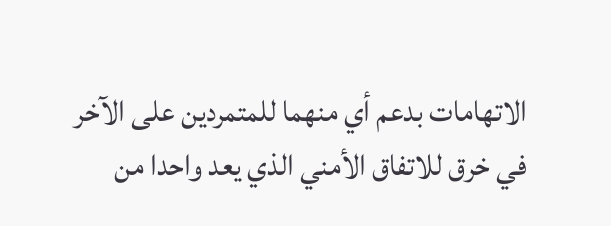الاتهامات بدعم أي منهما للمتمردين على الآخر في خرق للاتفاق الأمني الذي يعد واحدا من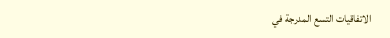الاتفاقيات التسع المدرجة في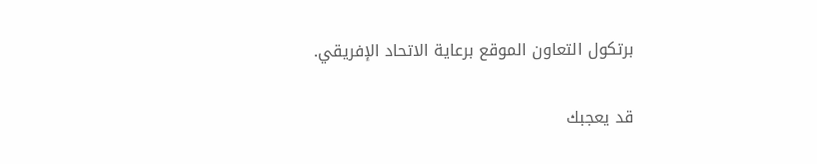برتكول التعاون الموقع برعاية الاتحاد الإفريقي.

قد يعجبك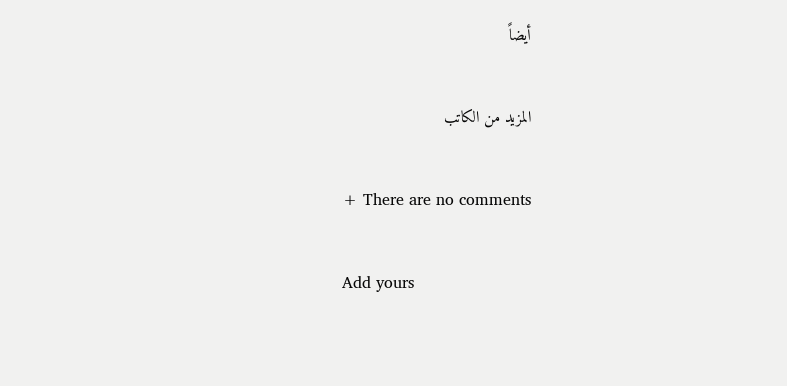أيضاً

المزيد من الكاتب

+ There are no comments

Add yours